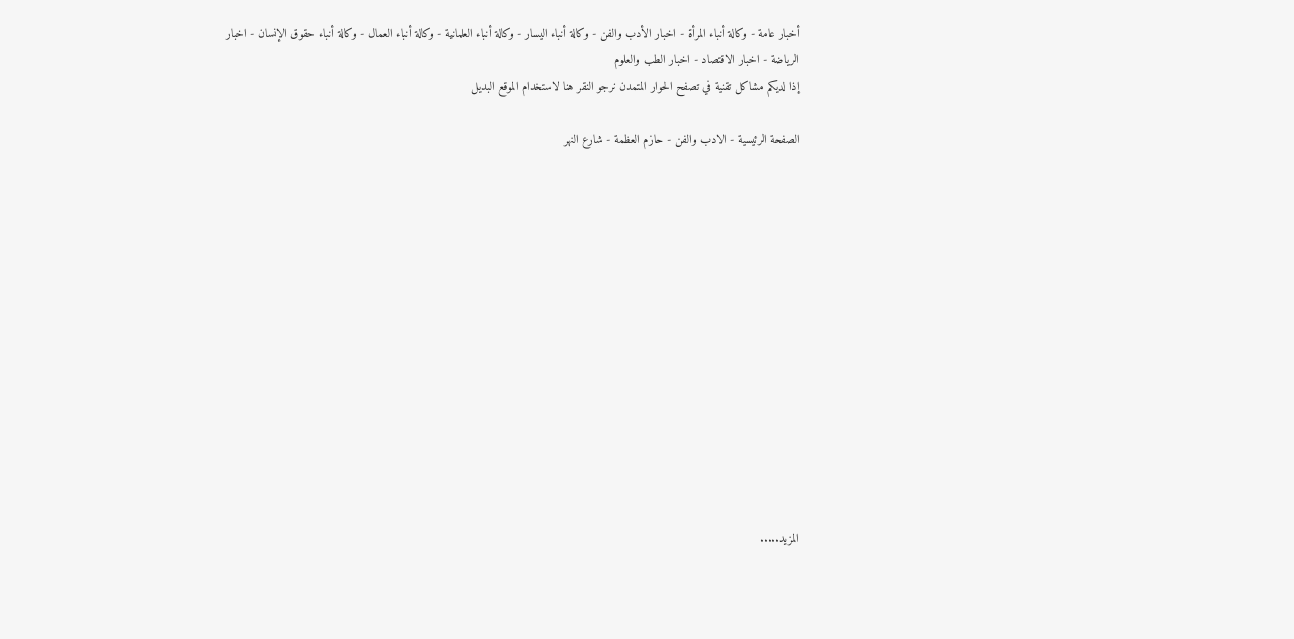أخبار عامة - وكالة أنباء المرأة - اخبار الأدب والفن - وكالة أنباء اليسار - وكالة أنباء العلمانية - وكالة أنباء العمال - وكالة أنباء حقوق الإنسان - اخبار الرياضة - اخبار الاقتصاد - اخبار الطب والعلوم
إذا لديكم مشاكل تقنية في تصفح الحوار المتمدن نرجو النقر هنا لاستخدام الموقع البديل

الصفحة الرئيسية - الادب والفن - حازم العظمة - شارع النهر














المزيد.....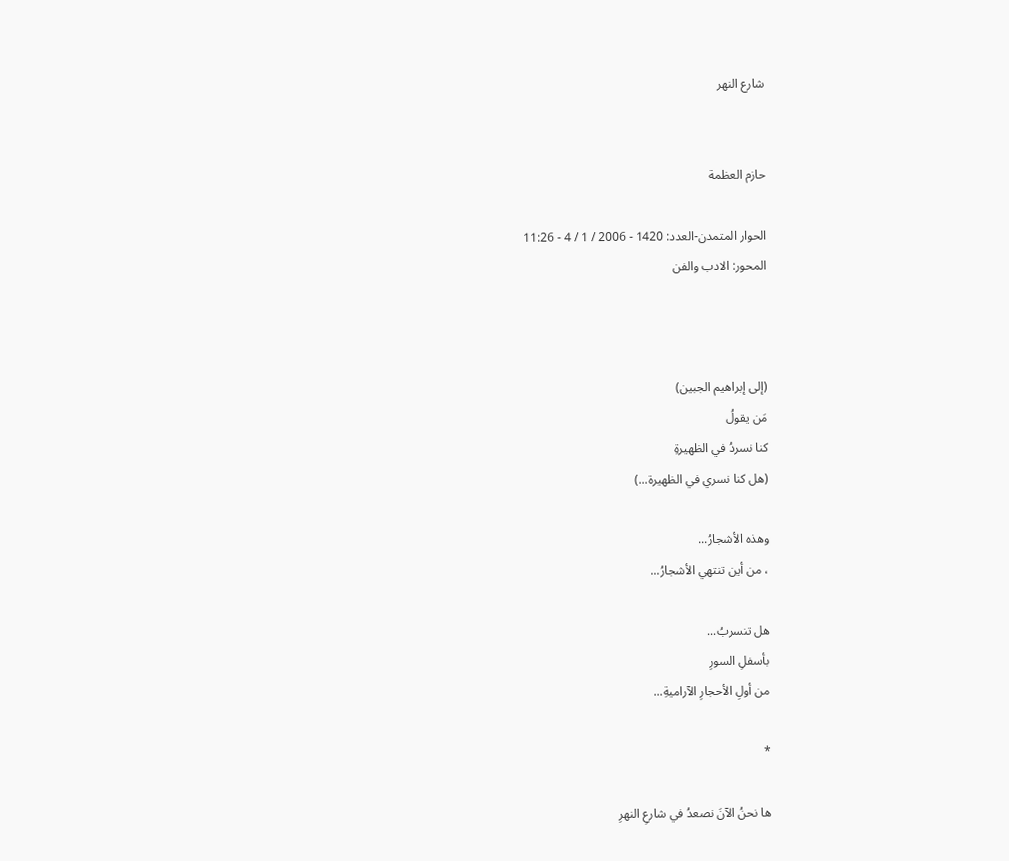شارع النهر


حازم العظمة

الحوار المتمدن-العدد: 1420 - 2006 / 1 / 4 - 11:26
المحور: الادب والفن



(إلى إبراهيم الجبين)
مَن يقولُ
كنا نسردُ في الظهيرةِ
(هل كنا نسري في الظهيرة...)

وهذه الأشجارُ...
، من أين تنتهي الأشجارُ...

هل تنسربُ...
بأسفلِ السورِ
من أولِ الأحجارِ الآراميةِ...

*

ها نحنُ الآنَ نصعدُ في شارعِ النهرِ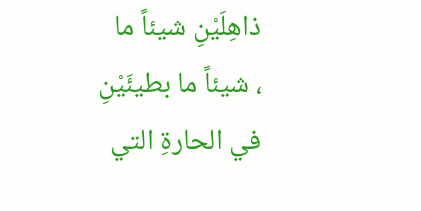ذاهِلَيْنِ شيئاً ما
، شيئاً ما بطيئَيْنِ
في الحارةِ التي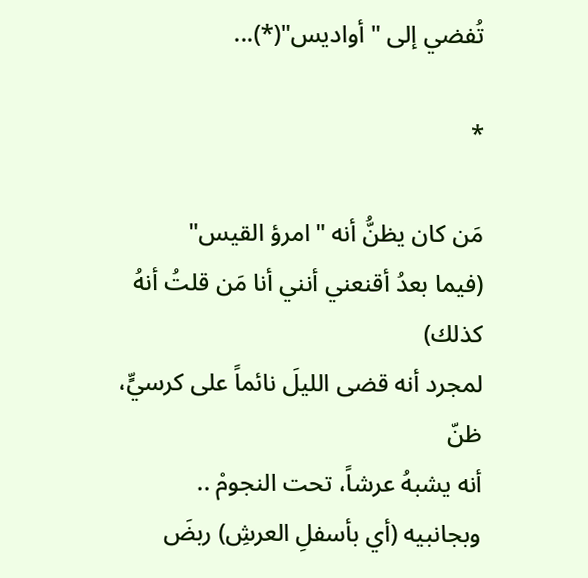تُفضي إلى "أواديس"(*)...

*

مَن كان يظنُّ أنه "امرؤ القيس"
(فيما بعدُ أقنعني أنني أنا مَن قلتُ أنهُ كذلك)
لمجرد أنه قضى الليلَ نائماً على كرسيٍّ، ظنّ
أنه يشبهُ عرشاً، تحت النجومْ ..
وبجانبيه (أي بأسفلِ العرشِ) ربضَ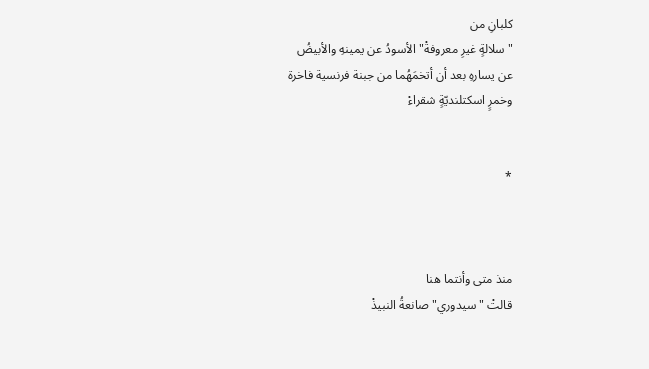كلبانِ من
"سلالةٍ غيرِ معروفةْ" الأسودُ عن يمينهِ والأبيضُ
عن يسارهِ بعد أن أتخمَهُما من جبنة فرنسية فاخرة
وخمرٍ اسكتلنديّةٍ شقراءْ


*



منذ متى وأنتما هنا
قالتْ "سيدوري" صانعةُ النبيذْ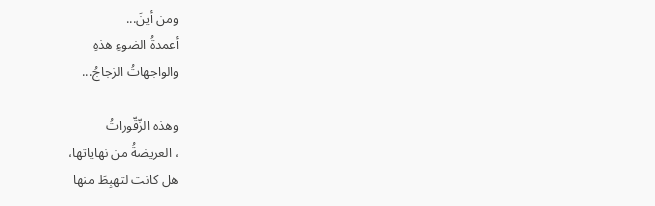ومن أينَ...
أعمدةُ الضوءِ هذهِ
والواجهاتُ الزجاجُ...

وهذه الزّقّوراتُ
، العريضةُ من نهاياتها،
هل كانت لتهبِطَ منها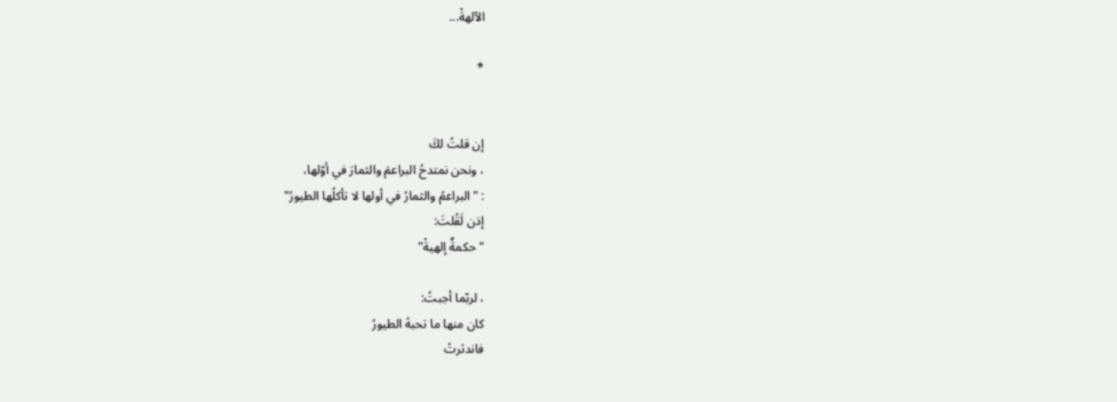الآلهةْ...

*


إن قلتُ لكَ
، ونحن نمتدحُ البراعمَ والثمارَ في أوّلها،
: "البراعمُ والثمارُ في أولها لا تأكلُها الطيورُ"
إذن لَقُلتَ:
"حكمةٌ إلهيةْ"

، لربّما أجبتُ:
كان منها ما تحبهُ الطيورُ
فاندثرتْ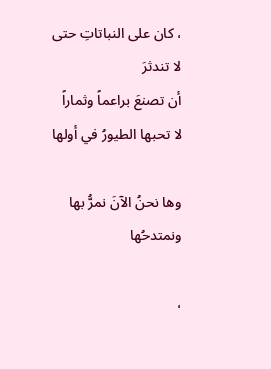، كان على النباتاتِ حتى لا تندثرَ
أن تصنعَ براعماً وثماراً
لا تحبها الطيورُ في أولها

وها نحنُ الآنَ نمرُّ بها
ونمتدحُها

،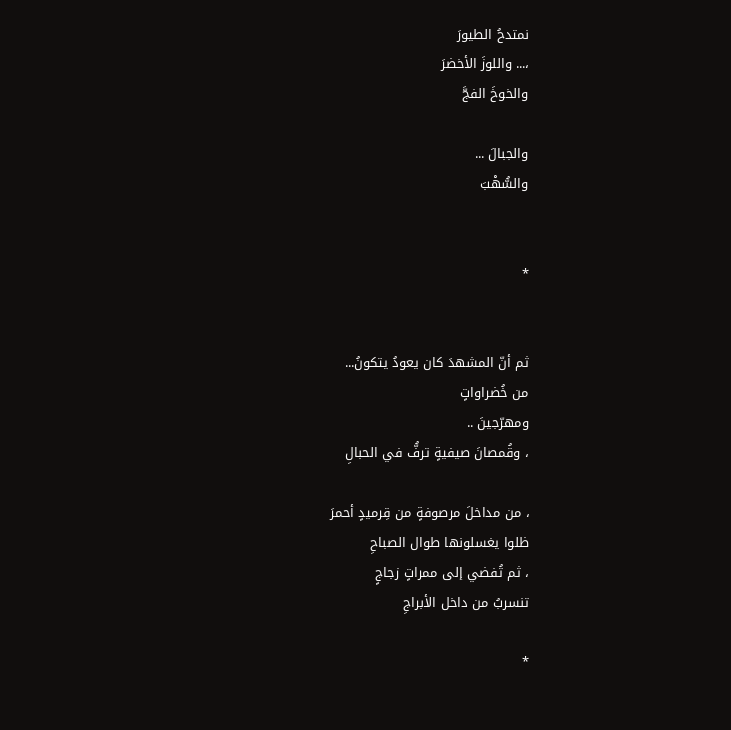نمتدحُ الطيورَ
،... واللوزَ الأخضرَ
والخوخَ الفجَّ

والجبالَ ...
والسُّهْبَ


*


ثم أنّ المشهدَ كان يعودُ يتكونُ...
من خُضراواتٍ
ومهرّجينَ ..
، وقُمصانَ صيفيةٍ ترفُّ في الحبالِ

، من مداخلَ مرصوفةٍ من قِرميدٍ أحمرَ
ظلوا يغسلونها طوال الصباحِ
، ثم تُفضي إلى ممراتٍ زجاجٍ
تنسربُ من داخل الأبراجِ

*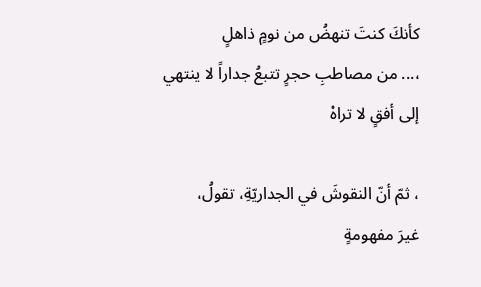كأنكَ كنتَ تنهضُ من نومٍ ذاهلٍ
،... من مصاطبِ حجرٍ تتبعُ جداراً لا ينتهي
إلى أفقٍ لا تراهْ

، ثمّ أنّ النقوشَ في الجداريّةِ، تقولُ،
غيرَ مفهومةٍ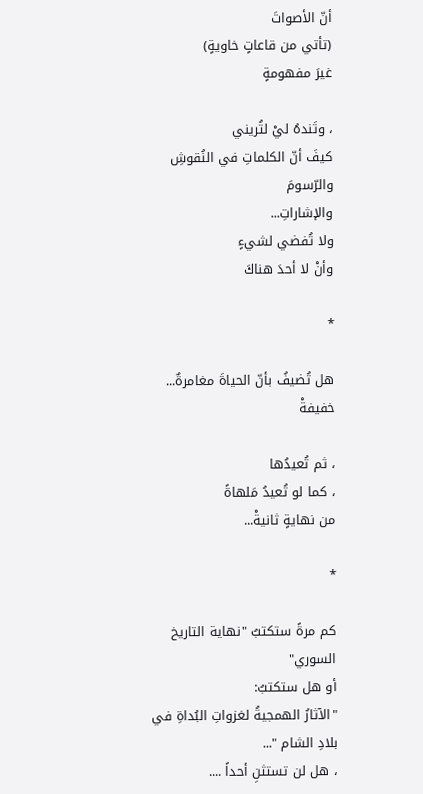أنّ الأصواتَ
(تأتي من قاعاتٍ خاويةٍ)
غيرَ مفهومةٍ

، وتَندهُ ليْ لتُريني
كيفَ أنّ الكلماتِ في النُقوشِ
والرّسومَ
والإشاراتِ...
ولا تُفضي لشيءٍ
وأنْ لا أحدَ هناكَ

*

هل تُضيفُ بأنّ الحياةَ مغامرةٌ...
خفيفةْ

، ثم تُعيدُها
، كما لو تُعيدُ مَلهاةً
من نهايةٍ ثانيةْ...

*

كم مرةً ستكتبُ "نهاية التاريخ السوري"
أو هل ستكتبُ:
"الآثارُ الهمجيةُ لغزواتِ البُداةِ في بلادِ الشام "...
، هل لن تستثنِ أحداً ....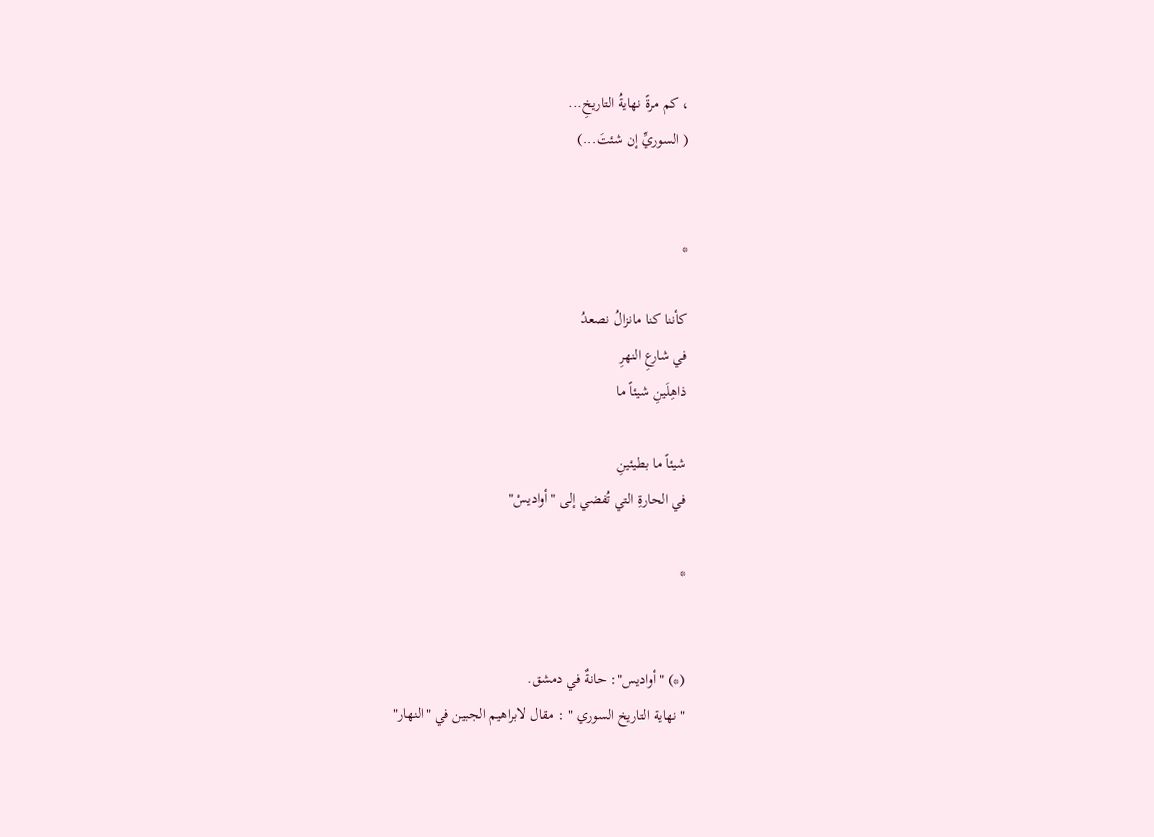، كم مرةً نهايةُ التاريخِ...
( السوريِّ إن شئتَ...)


*

كأننا كنا مانزالُ نصعدُ
في شارعِ النهرِ
ذاهِلَينِ شيئاً ما

شيئاً ما بطيئينِ
في الحارةِ التي تُفضي إلى "أواديسْ"

*


(*) "أواديس": حانةٌ في دمشق.
"نهاية التاريخ السوري " : مقال لابراهيم الجبين في "النهار"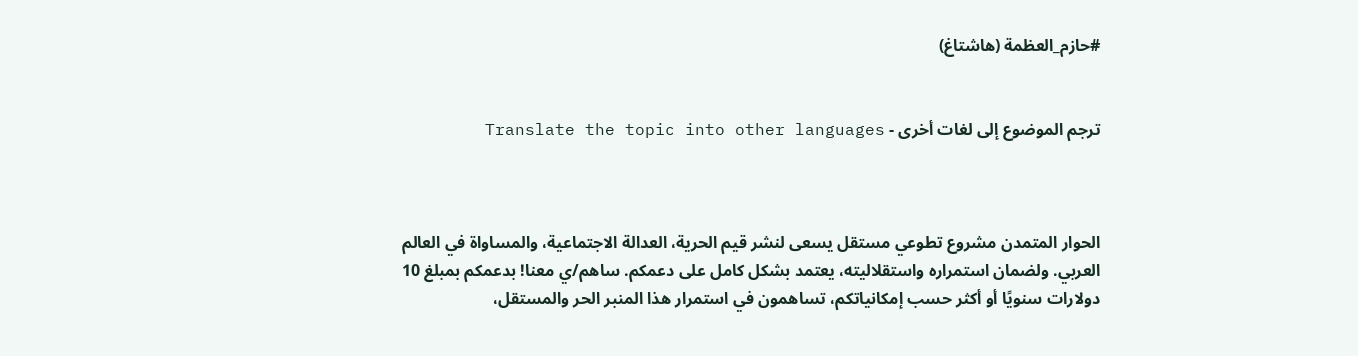#حازم_العظمة (هاشتاغ)


ترجم الموضوع إلى لغات أخرى - Translate the topic into other languages



الحوار المتمدن مشروع تطوعي مستقل يسعى لنشر قيم الحرية، العدالة الاجتماعية، والمساواة في العالم العربي. ولضمان استمراره واستقلاليته، يعتمد بشكل كامل على دعمكم. ساهم/ي معنا! بدعمكم بمبلغ 10 دولارات سنويًا أو أكثر حسب إمكانياتكم، تساهمون في استمرار هذا المنبر الحر والمستقل،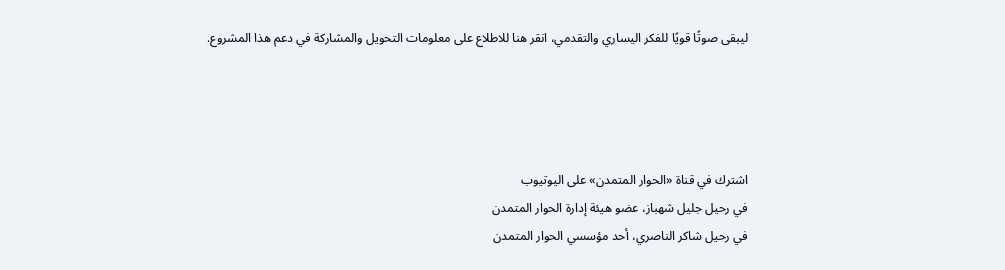ليبقى صوتًا قويًا للفكر اليساري والتقدمي، انقر هنا للاطلاع على معلومات التحويل والمشاركة في دعم هذا المشروع.




اشترك في قناة «الحوار المتمدن» على اليوتيوب
في رحيل جليل شهباز، عضو هيئة إدارة الحوار المتمدن
في رحيل شاكر الناصري، أحد مؤسسي الحوار المتمدن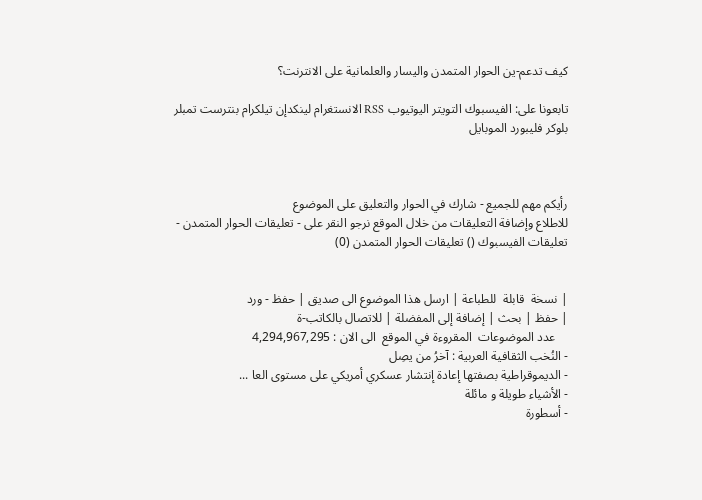كيف تدعم-ين الحوار المتمدن واليسار والعلمانية على الانترنت؟

تابعونا على: الفيسبوك التويتر اليوتيوب RSS الانستغرام لينكدإن تيلكرام بنترست تمبلر بلوكر فليبورد الموبايل



رأيكم مهم للجميع - شارك في الحوار والتعليق على الموضوع
للاطلاع وإضافة التعليقات من خلال الموقع نرجو النقر على - تعليقات الحوار المتمدن -
تعليقات الفيسبوك () تعليقات الحوار المتمدن (0)


| نسخة  قابلة  للطباعة | ارسل هذا الموضوع الى صديق | حفظ - ورد
| حفظ | بحث | إضافة إلى المفضلة | للاتصال بالكاتب-ة
    عدد الموضوعات  المقروءة في الموقع  الى الان : 4,294,967,295
- النُخب الثقافية العربية : آخرُ من يصِل
- الديموقراطية بصفتها إعادة إنتشار عسكري أمريكي على مستوى العا ...
- الأشياء طويلة و مائلة
- أسطورة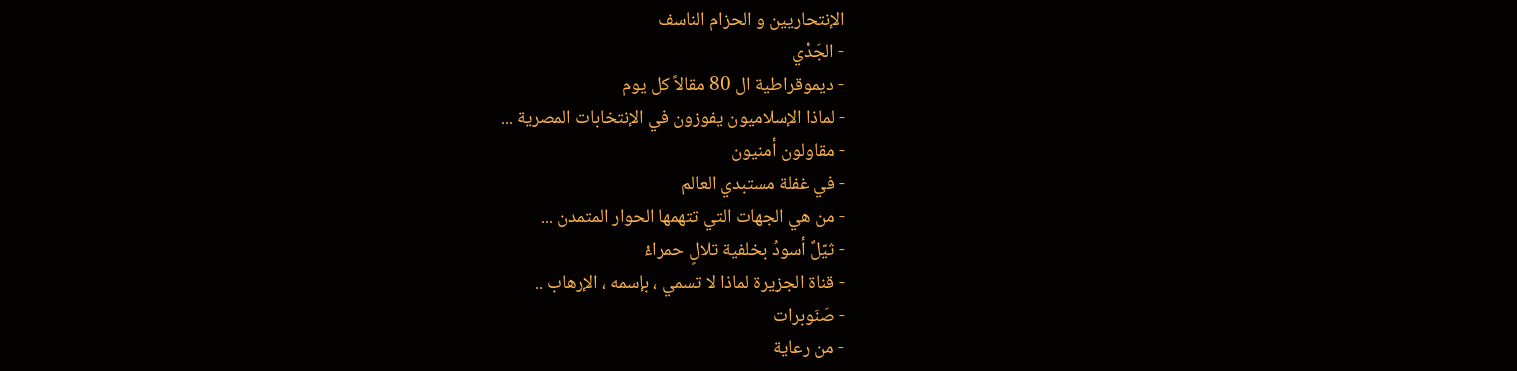الإنتحاريين و الحزام الناسف
- الجَدْي
- ديموقراطية ال 80 مقالاً كل يوم
- لماذا الإسلاميون يفوزون في الإنتخابات المصرية ...
- مقاولون أمنيون
- في غفلة مستبدي العالم
- من هي الجهات التي تتهمها الحوار المتمدن ...
- ثيّلٌ أسودُ بخلفية تلالٍ حمراءْ
- قناة الجزيرة لماذا لا تسمي ، بإسمه ، الإرهاب ..
- صَنَوبرات
- من رعاية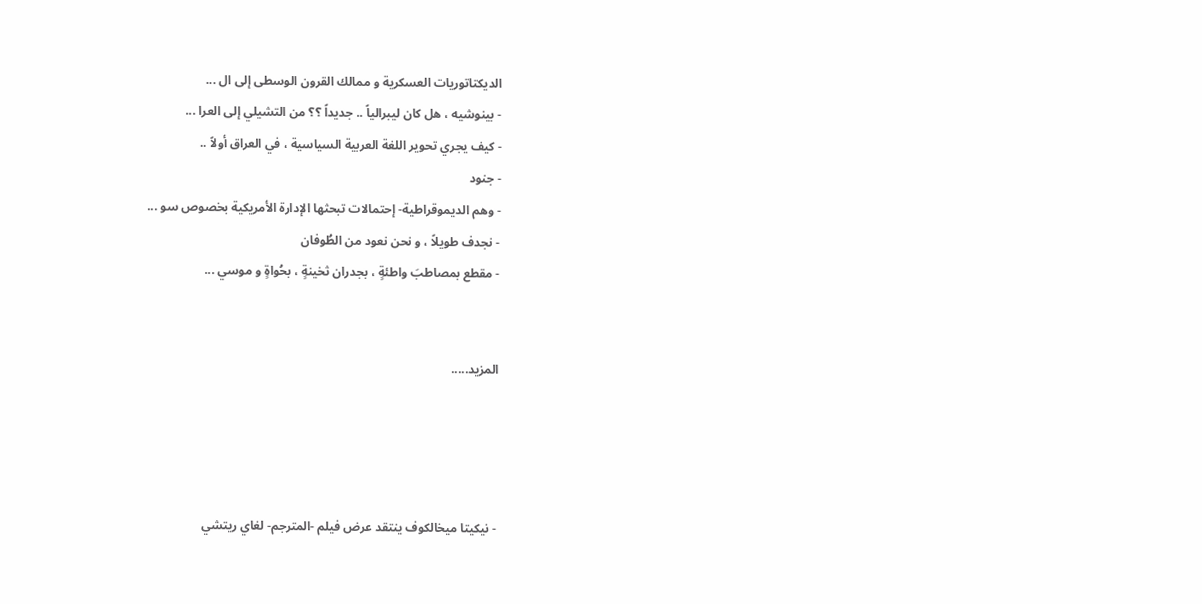الديكتاتوريات العسكرية و ممالك القرون الوسطى إلى ال ...
- بينوشيه ، هل كان ليبرالياً .. جديداً ؟؟ من التشيلي إلى العرا ...
- كيف يجري تحوير اللغة العربية السياسية ، في العراق أولاً ..
- جنود
- وهم الديموقراطية- إحتمالات تبحثها الإدارة الأمريكية بخصوص سو ...
- نجدف طويلاً ، و نحن نعود من الطُوفان
- مقطع بمصاطبَ واطئةٍ ، بجدران ثخينةٍ ، بحُواةٍ و موسي ...


المزيد.....




- نيكيتا ميخالكوف ينتقد عرض فيلم -المترجم- لغاي ريتشي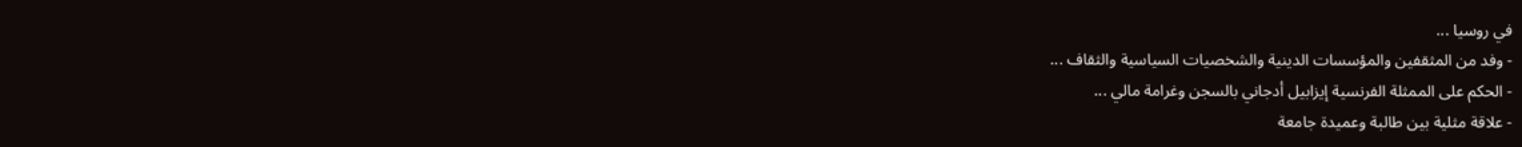في روسيا ...
- وفد من المثقفين والمؤسسات الدينية والشخصيات السياسية والثقاف ...
- الحكم على الممثلة الفرنسية إيزابيل أدجاني بالسجن وغرامة مالي ...
- علاقة مثلية بين طالبة وعميدة جامعة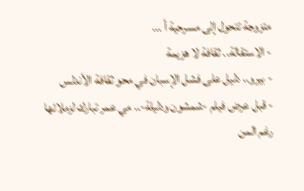متزوجة تتحول إلى مسرحية أ ...
- الاستقالة.. ثقافة لا هزيمة
- بيرو.. دليل على فشل الإسبان في محو ثقافة الأندلس
- قبل عرض فيلم -شمشون ودليلة-.. مي عمر تبارك لزملائها رغم المن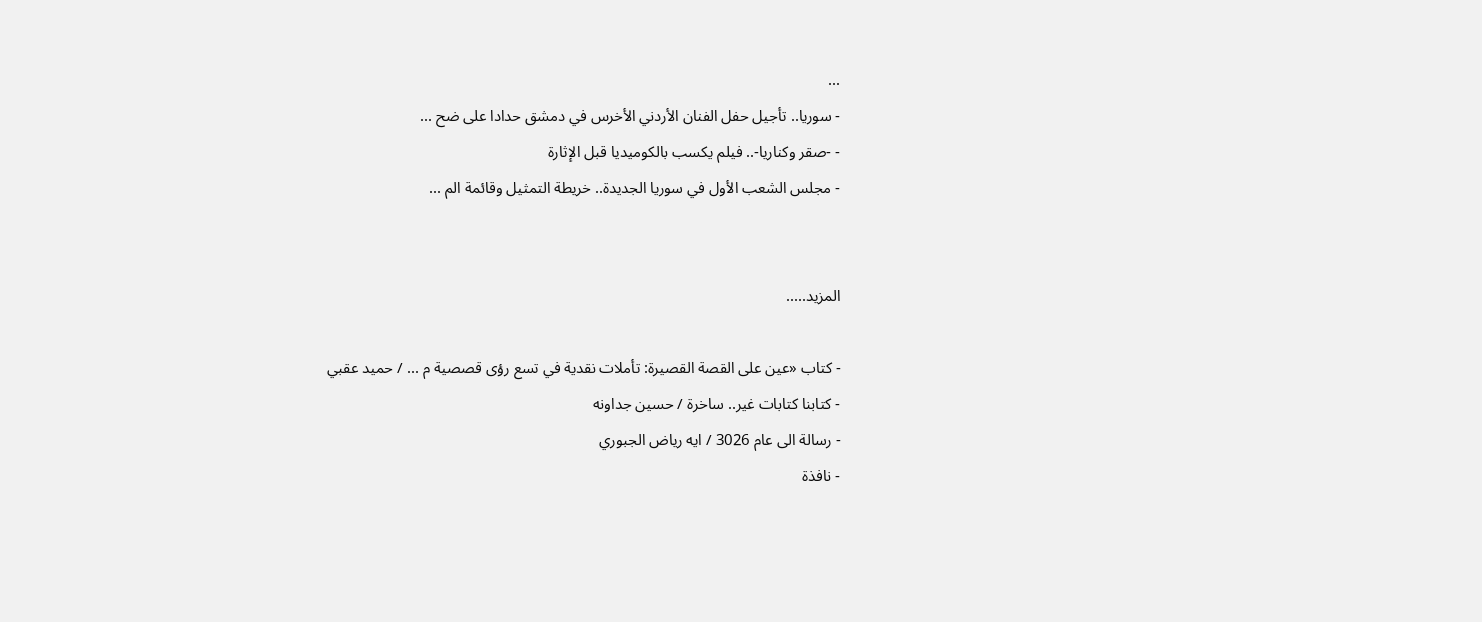...
- سوريا.. تأجيل حفل الفنان الأردني الأخرس في دمشق حدادا على ضح ...
- -صقر وكناريا-.. فيلم يكسب بالكوميديا قبل الإثارة
- مجلس الشعب الأول في سوريا الجديدة.. خريطة التمثيل وقائمة الم ...


المزيد.....

- كتاب «عين على القصة القصيرة: تأملات نقدية في تسع رؤى قصصية م ... / حميد عقبي
- كتابنا كتابات غير.. ساخرة / حسين جداونه
- رسالة الى عام 3026 / ايه رياض الجبوري
- نافذة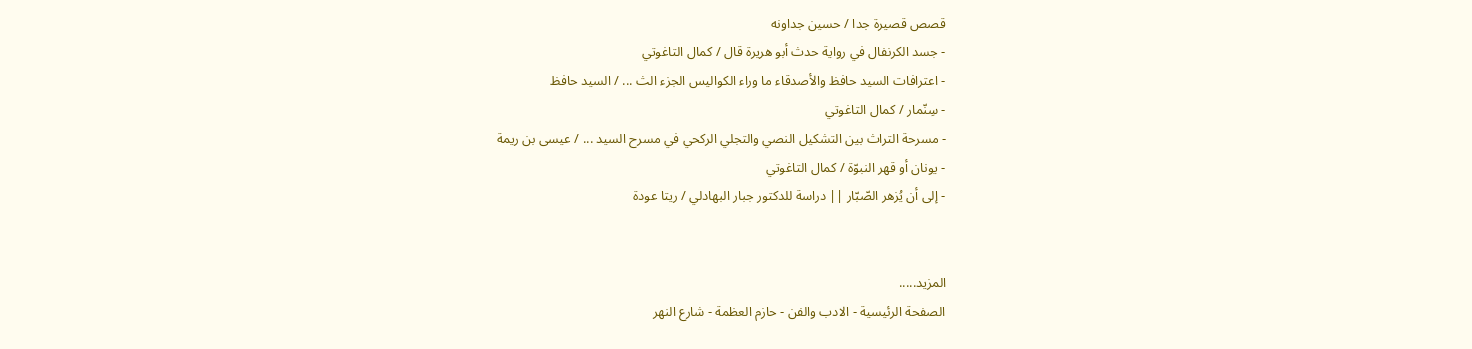قصص قصيرة جدا / حسين جداونه
- جسد الكرنفال في رواية حدث أبو هريرة قال / كمال التاغوتي
- اعترافات السيد حافظ والأصدقاء ما وراء الكواليس الجزء الث ... / السيد حافظ
- سِنّمار / كمال التاغوتي
- مسرحة التراث بين التشكيل النصي والتجلي الركحي في مسرح السيد ... / عيسى بن ريمة
- يونان أو قهر النبوّة / كمال التاغوتي
- إلى أن يُزهر الصّبّار || دراسة للدكتور جبار البهادلي / ريتا عودة


المزيد.....
الصفحة الرئيسية - الادب والفن - حازم العظمة - شارع النهر